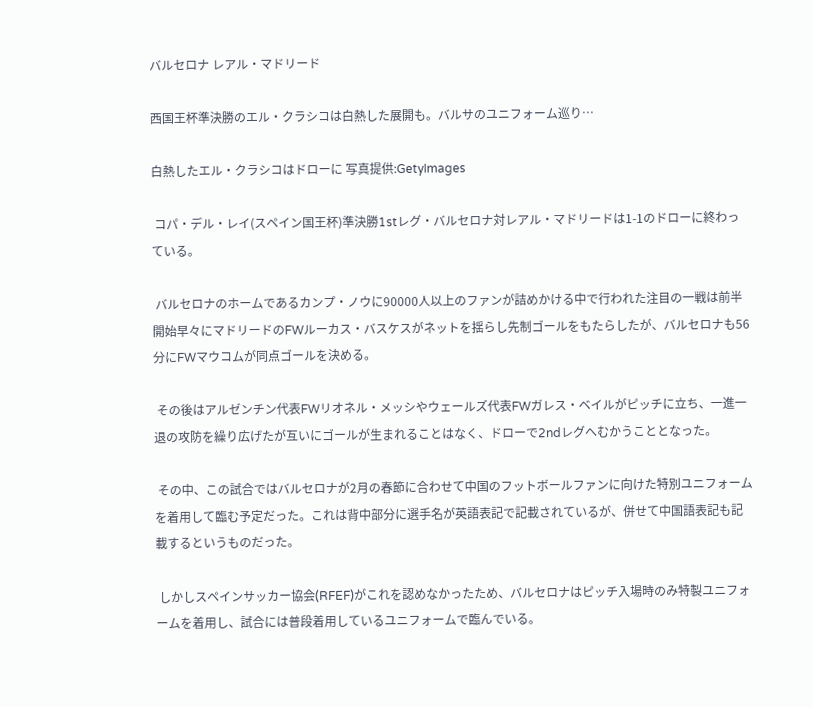バルセロナ レアル・マドリード

西国王杯準決勝のエル・クラシコは白熱した展開も。バルサのユニフォーム巡り…

白熱したエル・クラシコはドローに 写真提供:GetyImages

 コパ・デル・レイ(スペイン国王杯)準決勝1stレグ・バルセロナ対レアル・マドリードは1-1のドローに終わっている。

 バルセロナのホームであるカンプ・ノウに90000人以上のファンが詰めかける中で行われた注目の一戦は前半開始早々にマドリードのFWルーカス・バスケスがネットを揺らし先制ゴールをもたらしたが、バルセロナも56分にFWマウコムが同点ゴールを決める。

 その後はアルゼンチン代表FWリオネル・メッシやウェールズ代表FWガレス・ベイルがピッチに立ち、一進一退の攻防を繰り広げたが互いにゴールが生まれることはなく、ドローで2ndレグへむかうこととなった。

 その中、この試合ではバルセロナが2月の春節に合わせて中国のフットボールファンに向けた特別ユニフォームを着用して臨む予定だった。これは背中部分に選手名が英語表記で記載されているが、併せて中国語表記も記載するというものだった。

 しかしスペインサッカー協会(RFEF)がこれを認めなかったため、バルセロナはピッチ入場時のみ特製ユニフォームを着用し、試合には普段着用しているユニフォームで臨んでいる。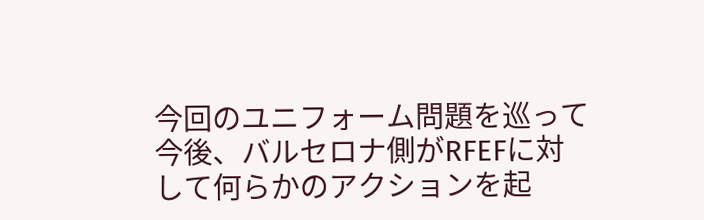今回のユニフォーム問題を巡って今後、バルセロナ側がRFEFに対して何らかのアクションを起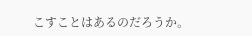こすことはあるのだろうか。